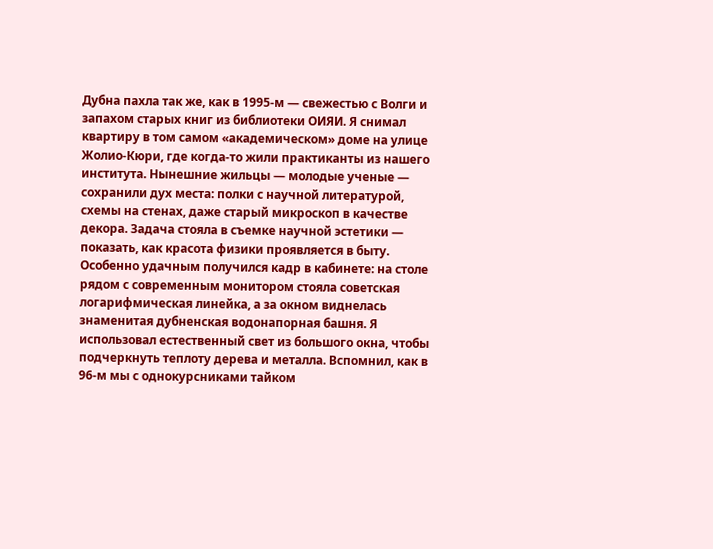Дубна пахла так же, как в 1995-м — свежестью с Волги и запахом старых книг из библиотеки ОИЯИ. Я снимал квартиру в том самом «академическом» доме на улице Жолио-Кюри, где когда-то жили практиканты из нашего института. Нынешние жильцы — молодые ученые — сохранили дух места: полки с научной литературой, схемы на стенах, даже старый микроскоп в качестве декора. Задача стояла в съемке научной эстетики — показать, как красота физики проявляется в быту.
Особенно удачным получился кадр в кабинете: на столе рядом с современным монитором стояла советская логарифмическая линейка, а за окном виднелась знаменитая дубненская водонапорная башня. Я использовал естественный свет из большого окна, чтобы подчеркнуть теплоту дерева и металла. Вспомнил, как в 96-м мы с однокурсниками тайком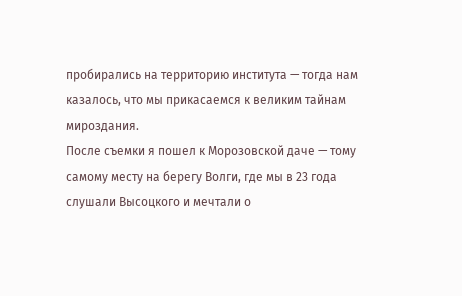пробирались на территорию института — тогда нам казалось, что мы прикасаемся к великим тайнам мироздания.
После съемки я пошел к Морозовской даче — тому самому месту на берегу Волги, где мы в 23 года слушали Высоцкого и мечтали о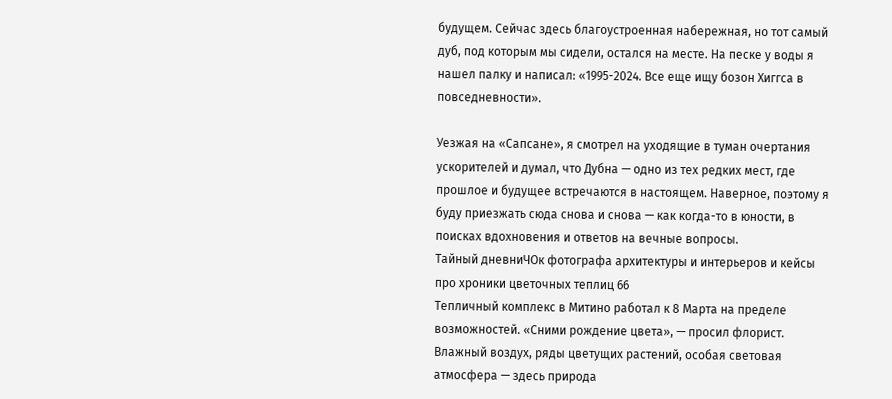будущем. Сейчас здесь благоустроенная набережная, но тот самый дуб, под которым мы сидели, остался на месте. На песке у воды я нашел палку и написал: «1995-2024. Все еще ищу бозон Хиггса в повседневности».

Уезжая на «Сапсане», я смотрел на уходящие в туман очертания ускорителей и думал, что Дубна — одно из тех редких мест, где прошлое и будущее встречаются в настоящем. Наверное, поэтому я буду приезжать сюда снова и снова — как когда-то в юности, в поисках вдохновения и ответов на вечные вопросы.
Тайный дневниЧОк фотографа архитектуры и интерьеров и кейсы
про хроники цветочных теплиц 66
Тепличный комплекс в Митино работал к 8 Марта на пределе возможностей. «Сними рождение цвета», — просил флорист. Влажный воздух, ряды цветущих растений, особая световая атмосфера — здесь природа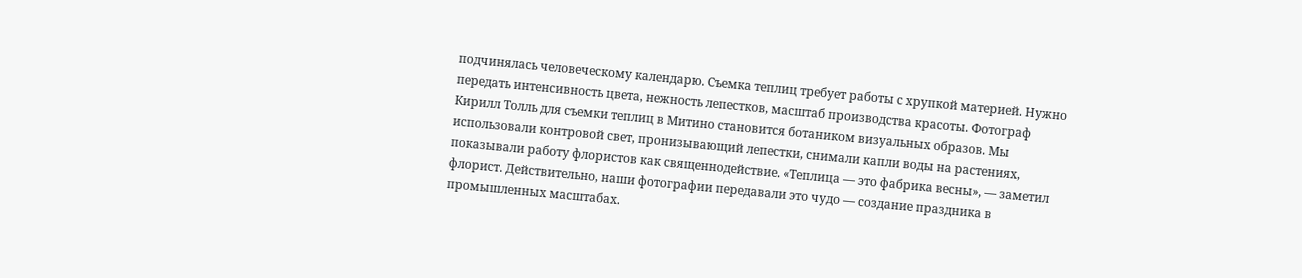подчинялась человеческому календарю. Съемка теплиц требует работы с хрупкой материей. Нужно передать интенсивность цвета, нежность лепестков, масштаб производства красоты. Фотограф Кирилл Толль для съемки теплиц в Митино становится ботаником визуальных образов. Мы использовали контровой свет, пронизывающий лепестки, снимали капли воды на растениях, показывали работу флористов как священнодействие. «Теплица — это фабрика весны», — заметил флорист. Действительно, наши фотографии передавали это чудо — создание праздника в промышленных масштабах.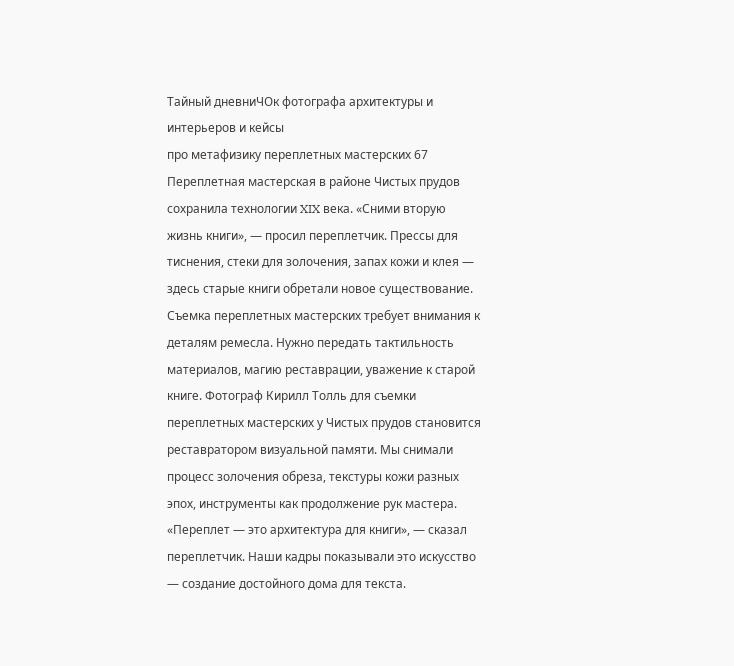Тайный дневниЧОк фотографа архитектуры и интерьеров и кейсы
про метафизику переплетных мастерских 67
Переплетная мастерская в районе Чистых прудов сохранила технологии XIX века. «Сними вторую жизнь книги», — просил переплетчик. Прессы для тиснения, стеки для золочения, запах кожи и клея — здесь старые книги обретали новое существование. Съемка переплетных мастерских требует внимания к деталям ремесла. Нужно передать тактильность материалов, магию реставрации, уважение к старой книге. Фотограф Кирилл Толль для съемки переплетных мастерских у Чистых прудов становится реставратором визуальной памяти. Мы снимали процесс золочения обреза, текстуры кожи разных эпох, инструменты как продолжение рук мастера. «Переплет — это архитектура для книги», — сказал переплетчик. Наши кадры показывали это искусство — создание достойного дома для текста.